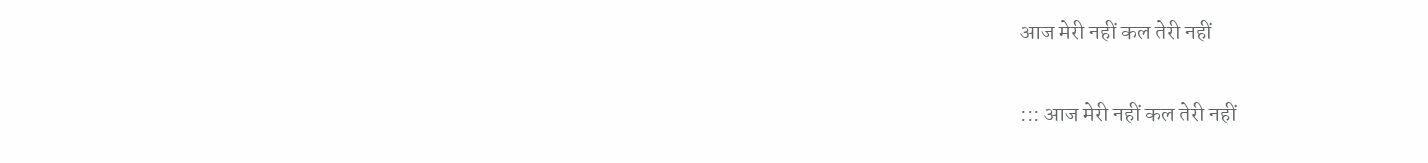आज मेरी नहीं कल तेरी नहीं

::: आज मेरी नहीं कल तेरी नहीं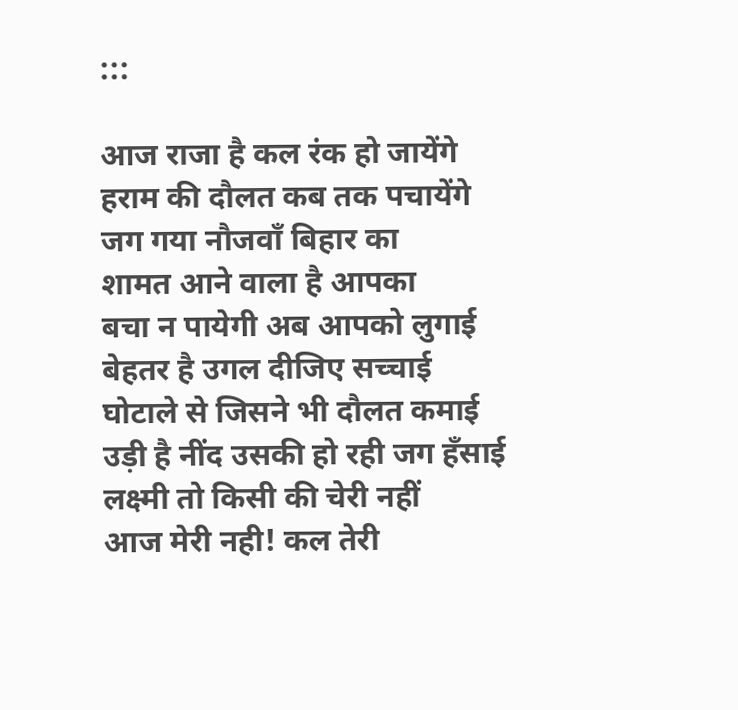:::

आज राजा है कल रंक हो जायेंगे
हराम की दौलत कब तक पचायेंगे
जग गया नौजवॉं बिहार का
शामत आने वाला है आपका
बचा न पायेगी अब आपको लुगाई
बेहतर है उगल दीजिए सच्चाई
घोटाले से जिसने भी दौलत कमाई
उड़ी है नींद उसकी हो रही जग हॅंसाई
लक्ष्मी तो किसी की चेरी नहीं
आज मेरी नही! कल तेरी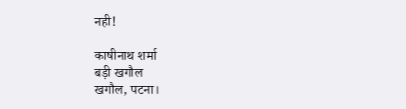नही!

काषीनाथ शर्मा
बड़ी खगौल
खगौल, पटना।